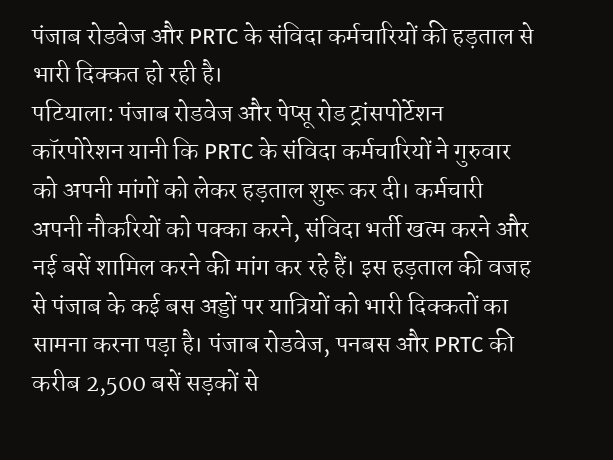पंजाब रोडवेज और PRTC के संविदा कर्मचारियों की हड़ताल से भारी दिक्कत हो रही है।
पटियाला: पंजाब रोडवेज और पेप्सू रोड ट्रांसपोर्टेशन कॉरपोरेशन यानी कि PRTC के संविदा कर्मचारियों ने गुरुवार को अपनी मांगों को लेकर हड़ताल शुरू कर दी। कर्मचारी अपनी नौकरियों को पक्का करने, संविदा भर्ती खत्म करने और नई बसें शामिल करने की मांग कर रहे हैं। इस हड़ताल की वजह से पंजाब के कई बस अड्डों पर यात्रियों को भारी दिक्कतों का सामना करना पड़ा है। पंजाब रोडवेज, पनबस और PRTC की करीब 2,500 बसें सड़कों से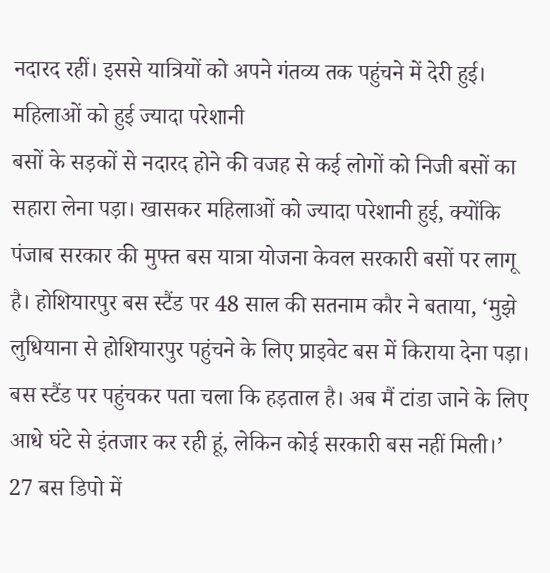नदारद रहीं। इससे यात्रियों को अपने गंतव्य तक पहुंचने में देरी हुई।
महिलाओं को हुई ज्यादा परेशानी
बसों के सड़कों से नदारद होने की वजह से कई लोगों को निजी बसों का सहारा लेना पड़ा। खासकर महिलाओं को ज्यादा परेशानी हुई, क्योंकि पंजाब सरकार की मुफ्त बस यात्रा योजना केवल सरकारी बसों पर लागू है। होशियारपुर बस स्टैंड पर 48 साल की सतनाम कौर ने बताया, ‘मुझे लुधियाना से होशियारपुर पहुंचने के लिए प्राइवेट बस में किराया देना पड़ा। बस स्टैंड पर पहुंचकर पता चला कि हड़ताल है। अब मैं टांडा जाने के लिए आधे घंटे से इंतजार कर रही हूं, लेकिन कोई सरकारी बस नहीं मिली।’
27 बस डिपो में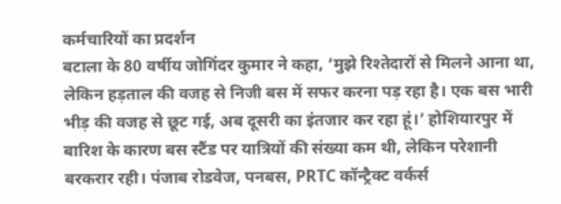कर्मचारियों का प्रदर्शन
बटाला के 80 वर्षीय जोगिंदर कुमार ने कहा, ‘मुझे रिश्तेदारों से मिलने आना था, लेकिन हड़ताल की वजह से निजी बस में सफर करना पड़ रहा है। एक बस भारी भीड़ की वजह से छूट गई, अब दूसरी का इंतजार कर रहा हूं।’ होशियारपुर में बारिश के कारण बस स्टैंड पर यात्रियों की संख्या कम थी, लेकिन परेशानी बरकरार रही। पंजाब रोडवेज, पनबस, PRTC कॉन्ट्रैक्ट वर्कर्स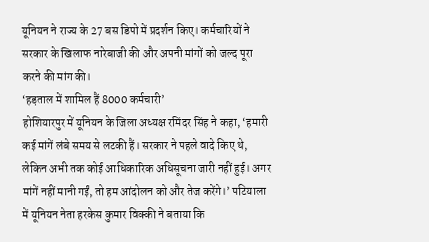यूनियन ने राज्य के 27 बस डिपो में प्रदर्शन किए। कर्मचारियों ने सरकार के खिलाफ नारेबाजी की और अपनी मांगों को जल्द पूरा करने की मांग की।
‘हड़ताल में शामिल हैं 8000 कर्मचारी’
होशियारपुर में यूनियन के जिला अध्यक्ष रमिंदर सिंह ने कहा, ‘हमारी कई मांगें लंबे समय से लटकी हैं। सरकार ने पहले वादे किए थे, लेकिन अभी तक कोई आधिकारिक अधिसूचना जारी नहीं हुई। अगर मांगें नहीं मानी गईं, तो हम आंदोलन को और तेज करेंगे।’ पटियाला में यूनियन नेता हरकेस कुमार विक्की ने बताया कि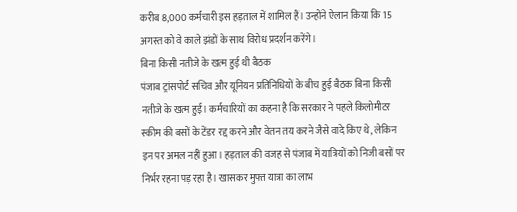करीब 8,000 कर्मचारी इस हड़ताल में शामिल हैं। उन्होंने ऐलान किया कि 15 अगस्त को वे काले झंडों के साथ विरोध प्रदर्शन करेंगे।
बिना किसी नतीजे के खत्म हुई थी बैठक
पंजाब ट्रांसपोर्ट सचिव और यूनियन प्रतिनिधियों के बीच हुई बैठक बिना किसी नतीजे के खत्म हुई। कर्मचारियों का कहना है कि सरकार ने पहले किलोमीटर स्कीम की बसों के टेंडर रद्द करने और वेतन तय करने जैसे वादे किए थे, लेकिन इन पर अमल नहीं हुआ। हड़ताल की वजह से पंजाब में यात्रियों को निजी बसों पर निर्भर रहना पड़ रहा है। खासकर मुफ्त यात्रा का लाभ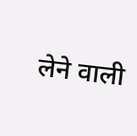लेने वाली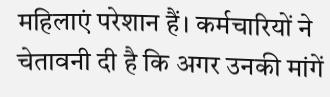महिलाएं परेशान हैं। कर्मचारियों ने चेतावनी दी है कि अगर उनकी मांगें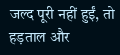जल्द पूरी नहीं हुईं, तो हड़ताल और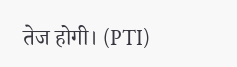तेज होगी। (PTI)